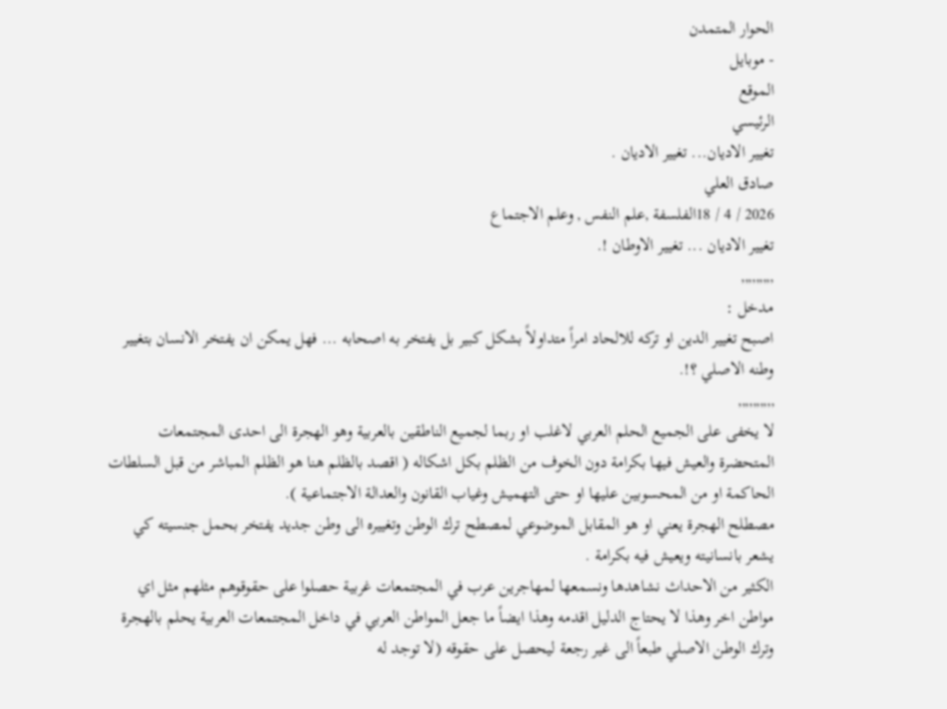الحوار المتمدن
- موبايل
الموقع
الرئيسي
تغيير الاديان... تغيير الاديان .
صادق العلي
2026 / 4 / 18الفلسفة ,علم النفس , وعلم الاجتماع
تغيير الاديان ... تغيير الاوطان !.
,,,,,,,,,
مدخل :
اصبح تغيير الدين او تركه للالحاد امراً متداولاً بشكل كبير بل يفتخر به اصحابه ... فهل يمكن ان يفتخر الانسان بتغيير وطنه الاصلي ؟!.
,,,,,,,,,,
لا يخفى على الجميع الحلم العربي لاغلب او ربما لجميع الناطقين بالعربية وهو الهجرة الى احدى المجتمعات المتحضرة والعيش فيها بكرامة دون الخوف من الظلم بكل اشكاله ( اقصد بالظلم هنا هو الظلم المباشر من قبل السلطات الحاكمة او من المحسوبين عليها او حتى التهميش وغياب القانون والعدالة الاجتماعية ).
مصطلح الهجرة يعني او هو المقابل الموضوعي لمصطح ترك الوطن وتغييره الى وطن جديد يفتخر بحمل جنسيته كي يشعر بانسانيته ويعيش فيه بكرامة .
الكثير من الاحداث نشاهدها ونسمعها لمهاجرين عرب في المجتمعات غربية حصلوا على حقوقوهم مثلهم مثل اي مواطن اخر وهذا لا يحتاج الدليل اقدمه وهذا ايضاً ما جعل المواطن العربي في داخل المجتمعات العربية يحلم بالهجرة وترك الوطن الاصلي طبعاً الى غير رجعة ليحصل على حقوقه (لا توجد له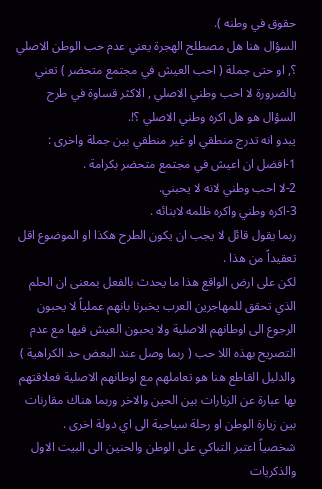حقوق في وطنه ).
السؤال هنا هل مصطلح الهجرة يعني عدم حب الوطن الاصلي ؟, او حتى جملة ( احب العيش في مجتمع متحضر ) تعني بالضرورة لا احب وطني الاصلي , الاكثر قساوة في طرح السؤال هو هل اكره وطني الاصلي ؟!.
يبدو انه تدرج منطقي او غير منطقي بين جملة واخرى :
1-افضل ان اعيش في مجتمع متحضر بكرامة .
2-لا احب وطني لانه لا يحبني.
3-اكره وطني واكره ظلمه لابنائه .
ربما يقول قائل لا يجب ان يكون الطرح هكذا او الموضوع اقل تعقيداً من هذا .
لكن على ارض الواقع هذا ما يحدث بالفعل بمعنى ان الحلم الذي تحقق للمهاجرين العرب يخبرنا بانهم عملياً لا يحبون الرجوع الى اوطانهم الاصلية ولا يحبون العيش فيها مع عدم التصريح بهذه اللا حب ( ربما وصل عند البعض حد الكراهية ) والدليل القاطع هنا هو تعاملهم مع اوطانهم الاصلية فعلاقتهم بها عبارة عن الزيارات بين الحين والاخر وربما هناك مقارنات بين زيارة الوطن او رحلة سياحية الى اي دولة اخرى .
شخصياً اعتبر التباكي على الوطن والحنين الى البيت الاول والذكريات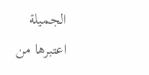الجميلة اعتبرها من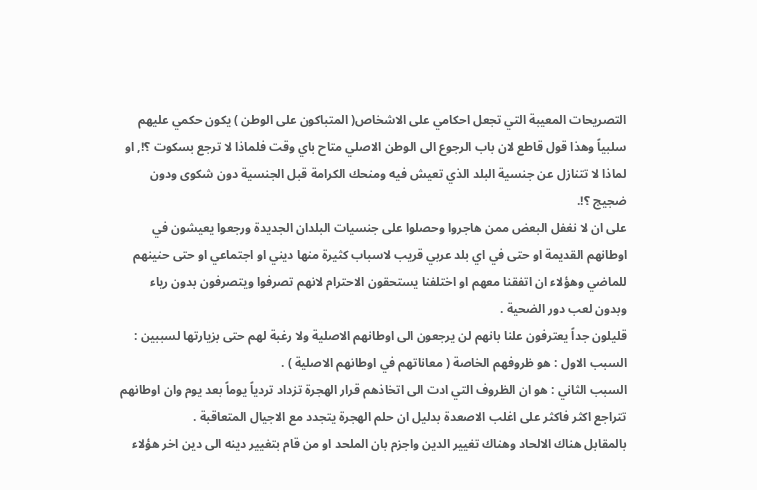التصريحات المعيبة التي تجعل احكامي على الاشخاص( المتباكون على الوطن ) يكون حكمي عليهم سلبياً وهذا قول قاطع لان باب الرجوع الى الوطن الاصلي متاح باي وقت فلماذا لا ترجع بسكوت ؟!, او لماذا لا تتنازل عن جنسية البلد الذي تعيش فيه ومنحك الكرامة قبل الجنسية دون شكوى ودون ضجيج ؟!.
على ان لا نغفل البعض ممن هاجروا وحصلوا على جنسيات البلدان الجديدة ورجعوا يعيشون في اوطانهم القديمة او حتى في اي بلد عربي قريب لاسباب كثيرة منها ديني او اجتماعي او حتى حنينهم للماضي وهؤلاء ان اتفقنا معهم او اختلفنا يستحقون الاحترام لانهم تصرفوا ويتصرفون بدون رياء وبدون لعب دور الضحية .
قليلون جداً يعترفون علنا بانهم لن يرجعون الى اوطانهم الاصلية ولا رغبة لهم حتى بزيارتها لسببين :
السبب الاول : هو ظروفهم الخاصة ( معاناتهم في اوطانهم الاصلية ) .
السبب الثاني : هو ان الظروف التي ادت الى اتخاذهم قرار الهجرة تزداد تردياً يوماً بعد يوم وان اوطانهم تتراجع اكثر فاكثر على اغلب الاصعدة بدليل ان حلم الهجرة يتجدد مع الاجيال المتعاقبة .
بالمقابل هناك الالحاد وهناك تغيير الدين واجزم بان الملحد او من قام بتغيير دينه الى دين اخر هؤلاء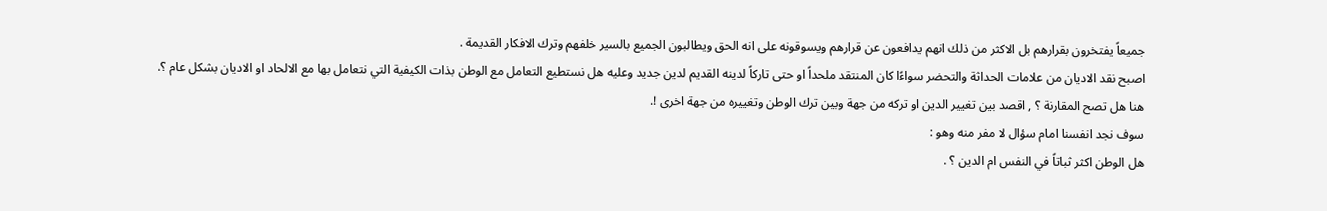جميعاً يفتخرون بقرارهم بل الاكثر من ذلك انهم يدافعون عن قرارهم ويسوقونه على انه الحق ويطالبون الجميع بالسير خلفهم وترك الافكار القديمة .
اصبح نقد الاديان من علامات الحداثة والتحضر سواءًا كان المنتقد ملحداً او حتى تاركاً لدينه القديم لدين جديد وعليه هل نستطيع التعامل مع الوطن بذات الكيفية التي نتعامل بها مع الالحاد او الاديان بشكل عام ؟.
هنا هل تصح المقارنة ؟ , اقصد بين تغيير الدين او تركه من جهة وبين ترك الوطن وتغييره من جهة اخرى !.
سوف نجد انفسنا امام سؤال لا مفر منه وهو :
هل الوطن اكثر ثباتاً في النفس ام الدين ؟ .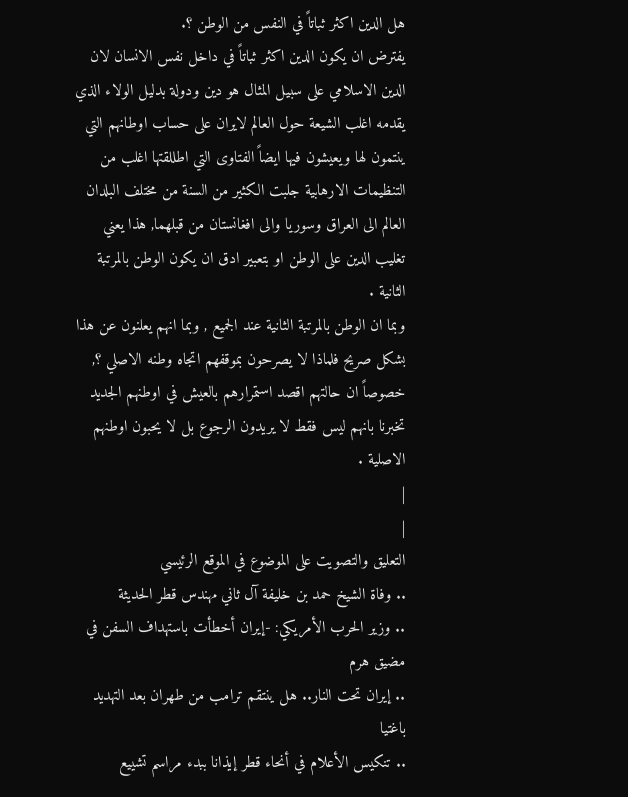هل الدين اكثر ثباتاً في النفس من الوطن ؟.
يفترض ان يكون الدين اكثر ثباتاً في داخل نفس الانسان لان الدين الاسلامي على سبيل المثال هو دين ودولة بدليل الولاء الذي يقدمه اغلب الشيعة حول العالم لايران على حساب اوطانهم التي ينتمون لها ويعيشون فيها ايضاً الفتاوى التي اطللقتها اغلب من التنظيمات الارهابية جلبت الكثير من السنة من مختلف البلدان العالم الى العراق وسوريا والى افغانستان من قبلهما, هذا يعني تغليب الدين على الوطن او بتعبير ادق ان يكون الوطن بالمرتبة الثانية .
وبما ان الوطن بالمرتبة الثانية عند الجميع , وبما انهم يعلنون عن هذا بشكل صريح فلماذا لا يصرحون بموقفهم اتجاه وطنه الاصلي ؟, خصوصاً ان حالتهم اقصد استمرارهم بالعيش في اوطنهم الجديد تخبرنا بانهم ليس فقط لا يريدون الرجوع بل لا يحبون اوطنهم الاصلية .
|
|
التعليق والتصويت على الموضوع في الموقع الرئيسي
.. وفاة الشيخ حمد بن خليفة آل ثاني مهندس قطر الحديثة
.. وزير الحرب الأمريكي: -إيران أخطأت باستهداف السفن في مضيق هرم
.. إيران تحت النار.. هل ينتقم ترامب من طهران بعد التهديد باغتيا
.. تنكيس الأعلام في أنحاء قطر إيذانا ببدء مراسم تشييع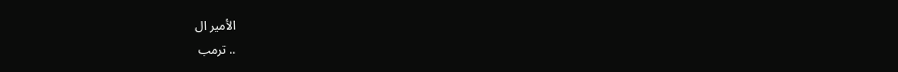الأمير ال
.. ترمب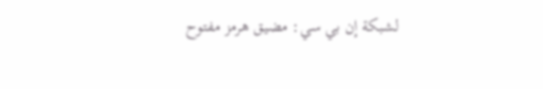لشبكة إن بي سي: مضيق هرمز مفتوح